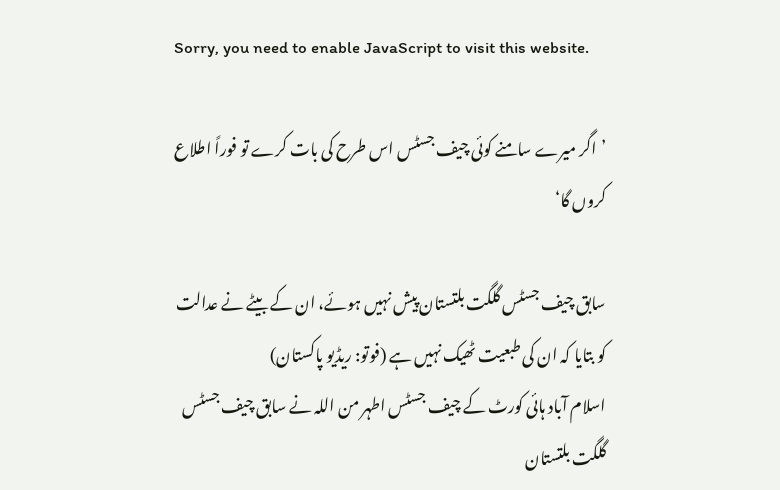Sorry, you need to enable JavaScript to visit this website.

’اگر میرے سامنے کوئی چیف جسٹس اس طرح کی بات کرے تو فوراً اطلاع کروں گا‘

سابق چیف جسٹس گلگت بلتستان پیش نہیں ہوئے، ان کے بیٹے نے عدالت کو بتایا کہ ان کی طبعیت ٹھیک نہیں ہے (فوتو: ریڈیو پاکستان)
اسلام آباد ہائی کورٹ کے چیف جسٹس اطہر من اللہ نے سابق چیف جسٹس گلگت بلتستان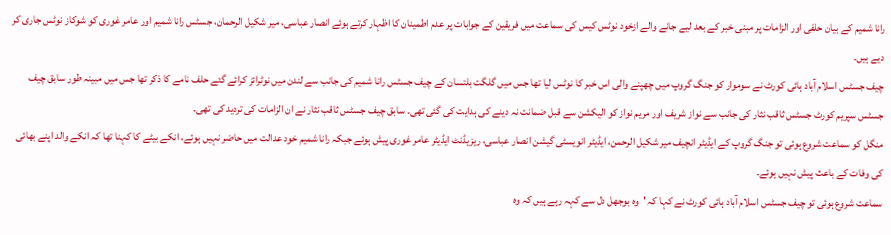رانا شمیم کے بیان حلفی اور الزامات پر مبنی خبر کے بعد لیے جانے والے ازخود نوٹس کیس کی سماعت میں فریقین کے جوابات پر عدم اطمینان کا اظہار کرتے ہوئے انصار عباسی، میر شکیل الرحمان، جسٹس رانا شمیم اور عامر غوری کو شوکاز نوٹس جاری کر دیے ہیں۔
چیف جسٹس اسلام آباد ہائی کورٹ نے سوموار کو جنگ گروپ میں چھپنے والی اس خبر کا نوٹس لیا تھا جس میں گلگت بلتسان کے چیف جسٹس رانا شمیم کی جانب سے لندن میں نوٹرائز کرائے گئے حلف نامے کا ذکر تھا جس میں مبینہ طور سابق چیف جسٹس سپریم کورٹ جسٹس ثاقب نثار کی جانب سے نواز شریف اور مریم نواز کو الیکشن سے قبل ضمانت نہ دینے کی ہدایت کی گئی تھی۔ سابق چیف جسٹس ثاقب نثار نے ان الزامات کی تردید کی تھی۔
منگل کو سماعت شروع ہوئی تو جنگ گروپ کے ایڈیٹر انچیف میر شکیل الرحمن، ایڈیٹر انویسٹی گیشن انصار عباسی، ریزیڈنٹ ایڈیٹر عامر غوری پیش ہوئے جبکہ رانا شمیم خود عدالت میں حاضر نہیں ہوئے، انکے بیٹے کا کہنا تھا کہ انکے والد اپنے بھائی کی وفات کے باعث پیش نہیں ہوئے۔
سماعت شروع ہوئی تو چیف جسٹس اسلام آباد ہائی کورٹ نے کہا کہ 'وہ بوجھل دل سے کہہ رہے ہیں کہ وہ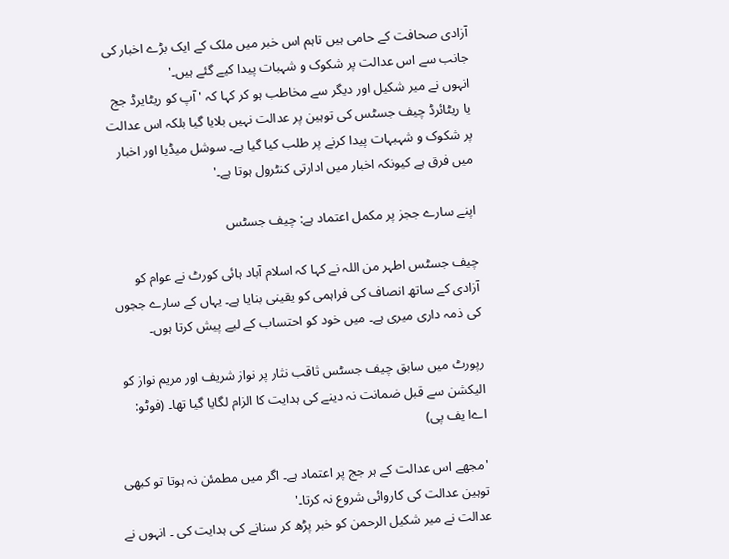آزادی صحافت کے حامی ہیں تاہم اس خبر میں ملک کے ایک بڑے اخبار کی جانب سے اس عدالت پر شکوک و شہبات پیدا کیے گئے ہیں۔'
انہوں نے میر شکیل اور دیگر سے مخاطب ہو کر کہا کہ 'آپ کو ریٹایرڈ جج یا ریٹائرڈ چیف جسٹس کی توہین پر عدالت نہیں بلایا گیا بلکہ اس عدالت پر شکوک و شہبہات پیدا کرنے پر طلب کیا گیا ہے۔ سوشل میڈیا اور اخبار میں فرق ہے کیونکہ اخبار میں ادارتی کنٹرول ہوتا ہے۔'

اپنے سارے ججز پر مکمل اعتماد ہے: چیف جسٹس

چیف جسٹس اطہر من اللہ نے کہا کہ اسلام آباد ہائی کورٹ نے عوام کو آزادی کے ساتھ انصاف کی فراہمی کو یقینی بنایا ہے۔ یہاں کے سارے ججوں کی ذمہ داری میری ہے۔ میں خود کو احتساب کے لیے پیش کرتا ہوں۔

رپورٹ میں سابق چیف جسٹس ثاقب نثار پر نواز شریف اور مریم نواز کو الیکشن سے قبل ضمانت نہ دینے کی ہدایت کا الزام لگایا گیا تھا۔ (فوٹو: اےا یف پی)

'مجھے اس عدالت کے ہر جج پر اعتماد ہے۔ اگر میں مطمئن نہ ہوتا تو کبھی توہین عدالت کی کاروائی شروع نہ کرتا۔'
عدالت نے میر شکیل الرحمن کو خبر پڑھ کر سنانے کی ہدایت کی ۔ انہوں نے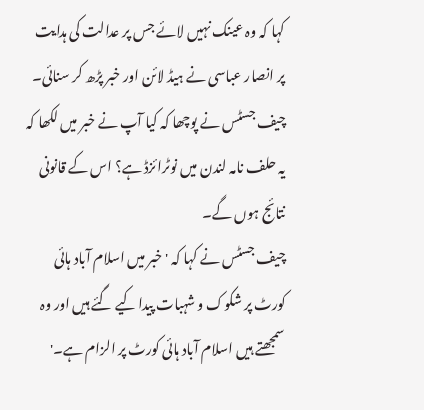کہا کہ وہ عینک نہیں لائے جس پر عدالت کی ہدایت پر انصار عباسی نے ہیڈ لائن اور خبر پڑھ کر سنائی۔ چیف جسٹس نے پوچھا کہ کیا آپ نے خبر میں لکھا کہ یہ حلف نامہ لندن میں نوٹرائزڈ ہے؟ اس کے قانونی نتائج ہوں گے۔
چیف جسٹس نے کہا کہ 'خبر میں اسلام آباد ہائی کورٹ پر شکوک و شہبات پیدا کیے گئے ہیں اور وہ سمجھتے ہیں اسلام آباد ہائی کورٹ پر الزام ہے۔'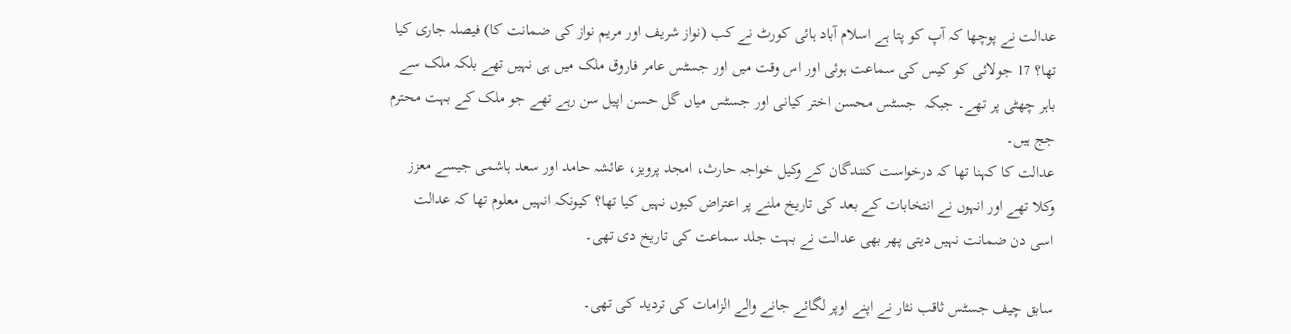عدالت نے پوچھا کہ آپ کو پتا ہے اسلام آباد ہائی کورٹ نے کب (نواز شریف اور مریم نواز کی ضمانت کا) فیصلہ جاری کیا تھا؟ 17 جولائی کو کیس کی سماعت ہوئی اور اس وقت میں اور جسٹس عامر فاروق ملک میں ہی نہیں تھے بلکہ ملک سے باہر چھٹی پر تھے۔ جبکہ  جسٹس محسن اختر کیانی اور جسٹس میاں گل حسن اپیل سن رہے تھے جو ملک کے بہت محترم جج ہیں۔
عدالت کا کہنا تھا کہ درخواست کنندگان کے وکیل خواجہ حارث، امجد پرویز، عائشہ حامد اور سعد ہاشمی جیسے معزز وکلا تھے اور انہوں نے انتخابات کے بعد کی تاریخ ملنے پر اعتراض کیوں نہیں کیا تھا؟ کیونکہ انہیں معلوم تھا کہ عدالت اسی دن ضمانت نہیں دیتی پھر بھی عدالت نے بہت جلد سماعت کی تاریخ دی تھی۔

سابق چیف جسٹس ثاقب نثار نے اپنے اوپر لگائے جانے والے الزامات کی تردید کی تھی۔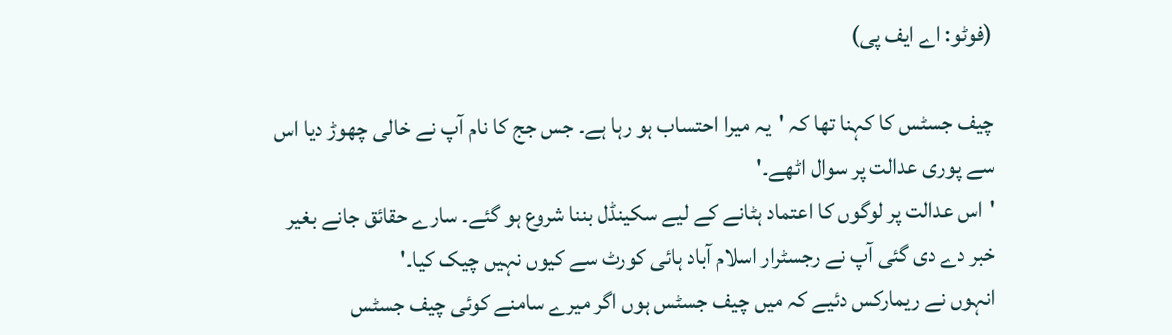(فوٹو: اے ایف پی)

چیف جسٹس کا کہنا تھا کہ 'یہ میرا احتساب ہو رہا ہے۔ جس جج کا نام آپ نے خالی چھوڑ دیا اس سے پوری عدالت پر سوال اٹھے۔'
'اس عدالت پر لوگوں کا اعتماد ہٹانے کے لیے سکینڈل بننا شروع ہو گئے۔ سارے حقائق جانے بغیر خبر دے دی گئی آپ نے رجسٹرار اسلام آباد ہائی کورٹ سے کیوں نہیں چیک کیا۔'
انہوں نے ریمارکس دئیے کہ میں چیف جسٹس ہوں اگر میرے سامنے کوئی چیف جسٹس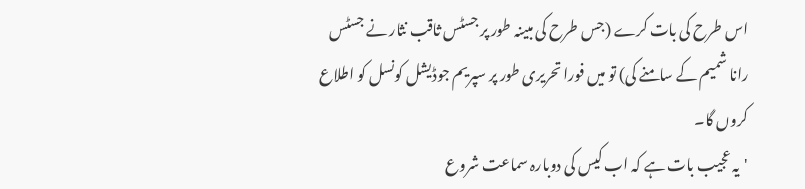اس طرح کی بات کرے (جس طرح کی مبینہ طور پر جسٹس ثاقب نثار نے جسٹس رانا شمیم کے سامنے کی) تو میں فورا تحریری طور پر سپریم جوڈیشل کونسل کو اطلاع کروں گا۔
'یہ عجیب بات ہے کہ اب کیس کی دوبارہ سماعت شروع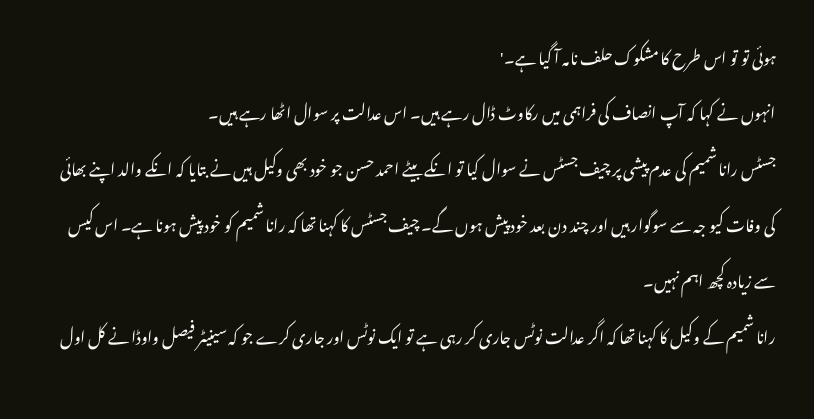ہوئی تو تو اس طرح کا مشکوک حلف نامہ آ گیا ہے۔'
انہوں نے کہا کہ آپ انصاف کی فراہمی میں رکاوٹ ڈال رہے ہیں۔ اس عدالت پر سوال اٹھا رہے ہیں۔
جسٹس رانا شمیم کی عدم پیشی پر چیف جسٹس نے سوال کیا تو انکے بیٹے احمد حسن جو خود بھی وکیل ہیں نے بتایا کہ انکے والد اپنے بھائی کی وفات کیو جہ سے سوگوار ہیں اور چند دن بعد خود پیش ہوں گے۔ چیف جسٹس کا کہنا تھا کہ رانا شمیم کو خود پیش ہونا ہے۔ اس کیس سے زیادہ کچھ اہم نہیں۔
رانا شمیم کے وکیل کا کہنا تھا کہ اگر عدالت نوٹس جاری کر رہی ہے تو ایک نوٹس اور جاری کرے جو کہ سینیٹر فیصل واوڈا نے کل اول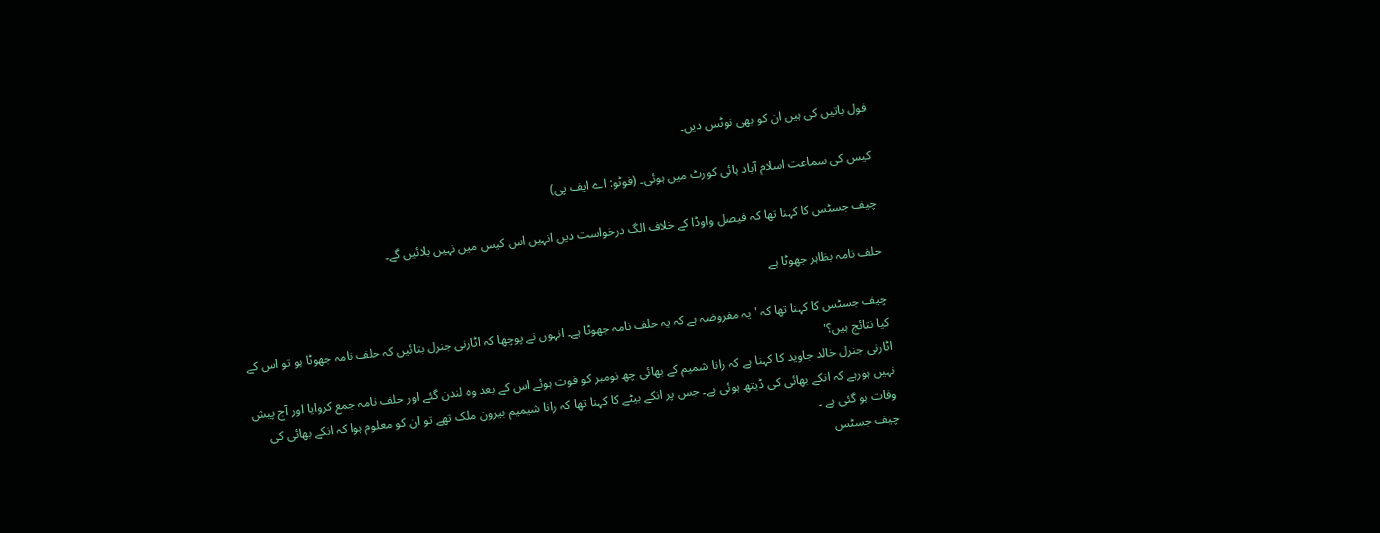فول باتیں کی ہیں ان کو بھی نوٹس دیں۔

کیس کی سماعت اسلام آباد ہائی کورٹ میں ہوئی۔ (فوٹو: اے ایف پی)

چیف جسٹس کا کہنا تھا کہ فیصل واوڈا کے خلاف الگ درخواست دیں انہیں اس کیس میں نہیں بلائیں گے۔

حلف نامہ بظاہر جھوٹا ہے

چیف جسٹس کا کہنا تھا کہ 'یہ مفروضہ ہے کہ یہ حلف نامہ جھوٹا ہے۔ انہوں نے پوچھا کہ اٹارنی جنرل بتائیں کہ حلف نامہ جھوٹا ہو تو اس کے کیا نتائج ہیں؟'
اٹارنی جنرل خالد جاوید کا کہنا ہے کہ رانا شمیم کے بھائی چھ نومبر کو فوت ہوئے اس کے بعد وہ لندن گئے اور حلف نامہ جمع کروایا اور آج پیش نہیں ہورہے کہ انکے بھائی کی ڈیتھ ہوئی ہے۔ جس پر انکے بیٹے کا کہنا تھا کہ رانا شیمیم بیرون ملک تھے تو ان کو معلوم ہوا کہ انکے بھائی کی وفات ہو گئی ہے ۔
چیف جسٹس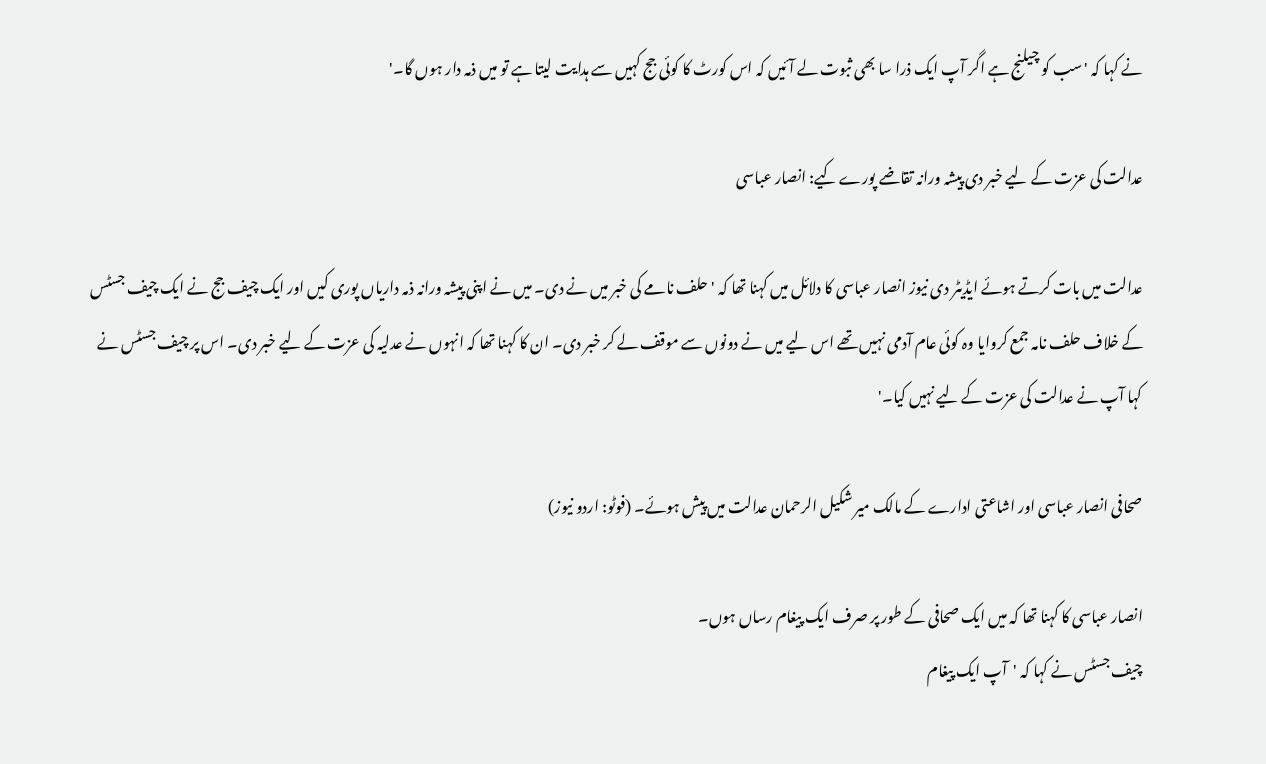نے کہا کہ 'سب کو چیلنج ہے اگر آپ ایک ذرا سا بھی ثبوت لے آئیں کہ اس کورٹ کا کوئی جج کہیں سے ہدایت لیتا ہے تو میں ذمہ دار ہوں گا۔'

عدالت کی عزت کے لیے خبر دی پیشہ ورانہ تقاضے پورے کیے: انصار عباسی

عدالت میں بات کرتے ہوئے ایڈیٹر دی نیوز انصار عباسی کا دلائل میں کہنا تھا کہ 'حلف نامے کی خبر میں نے دی۔ میں نے اپنی پیشہ ورانہ ذمہ داریاں پوری کیں اور ایک چیف جج نے ایک چیف جسٹس کے خلاف حلف نامہ جمع کروایا وہ کوئی عام آدمی نہیں تھے اس لیے میں نے دونوں سے موقف لے کر خبر دی۔ ان کا کہنا تھا کہ انہوں نے عدلیہ کی عزت کے لیے خبر دی۔ اس پر چیف جسٹس نے کہا آپ نے عدالت کی عزت کے لیے نہیں کیا۔'

صحافی انصار عباسی اور اشاعتی ادارے کے مالک میر شکیل الرحمان عدالت میں پیش ہوئے۔ (فوٹو: اردو نیوز)

انصار عباسی کا کہنا تھا کہ میں ایک صحافی کے طور پر صرف ایک پیغام رساں ہوں۔
چیف جسٹس نے کہا کہ 'آپ ایک پیغام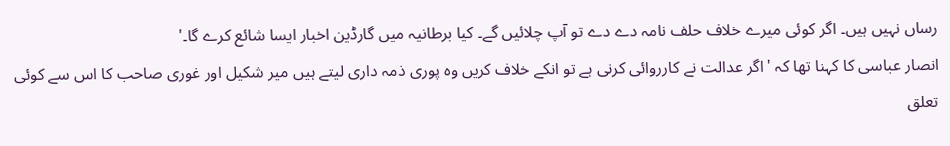رساں نہیں ہیں۔ اگر کوئی میرے خلاف حلف نامہ دے دے تو آپ چلائیں گے۔ کیا برطانیہ میں گارڈین اخبار ایسا شائع کرے گا۔'
انصار عباسی کا کہنا تھا کہ 'اگر عدالت نے کارروائی کرنی ہے تو انکے خلاف کریں وہ پوری ذمہ داری لیتے ہیں میر شکیل اور غوری صاحب کا اس سے کوئی تعلق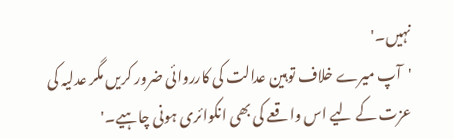نہیں۔'
'آپ میرے خلاف توہین عدالت کی کارروائی ضرور کریں مگر عدلیہ کی عزت کے لیے اس واقعے کی بھی انکوائری ہونی چاہیے۔'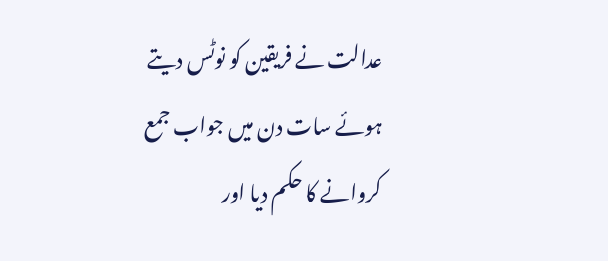عدالت نے فریقین کو نوٹس دیتے ہوئے سات دن میں جواب جمع کروانے کا حکم دیا اور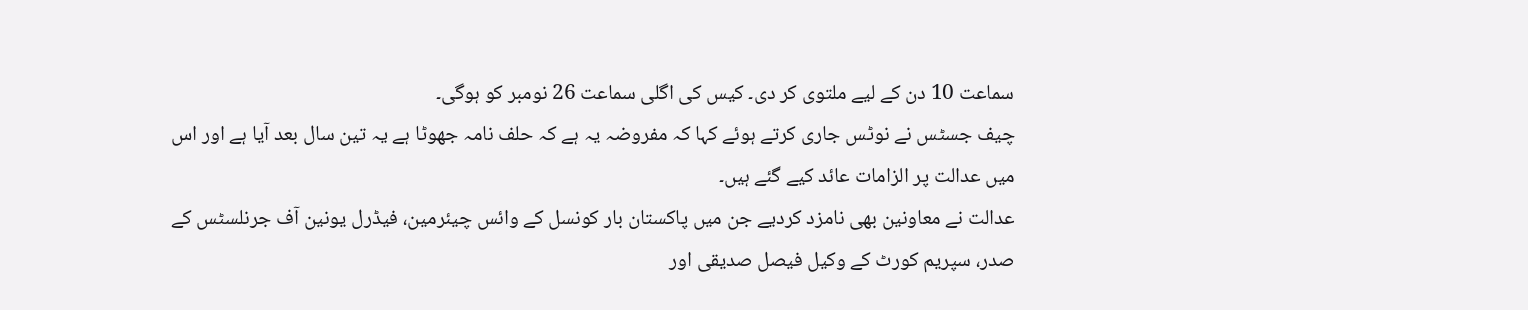سماعت 10 دن کے لیے ملتوی کر دی۔ کیس کی اگلی سماعت 26 نومبر کو ہوگی۔
چیف جسٹس نے نوٹس جاری کرتے ہوئے کہا کہ مفروضہ یہ ہے کہ حلف نامہ جھوٹا ہے یہ تین سال بعد آیا ہے اور اس میں عدالت پر الزامات عائد کیے گئے ہیں۔
عدالت نے معاونین بھی نامزد کردیے جن میں پاکستان بار کونسل کے وائس چیئرمین، فیڈرل یونین آف جرنلسٹس کے صدر، سپریم کورٹ کے وکیل فیصل صدیقی اور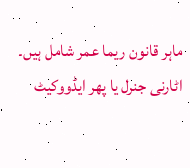ماہر قانون ریما عمر شامل ہیں۔
اٹارنی جنرل یا پھر ایڈووکیٹ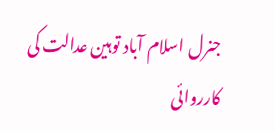جنرل اسلام آباد توہین عدالت کی کارروائی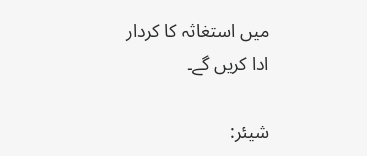میں استغاثہ کا کردار ادا کریں گے۔

شیئر: